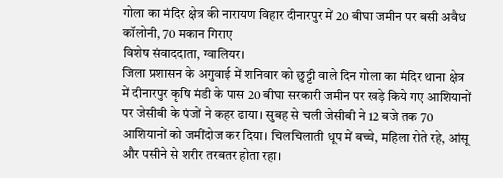गोला का मंदिर क्षेत्र की नारायण विहार दीनारपुर में 20 बीघा जमीन पर बसी अवैध कॉलोनी, 70 मकान गिराए
विशेष संवाददाता, ग्वालियर।
जिला प्रशासन के अगुवाई में शनिवार को छुट्टी वाले दिन गोला का मंदिर थाना क्षेत्र में दीनारपुर कृषि मंडी के पास 20 बीघा सरकारी जमीन पर खड़े किये गए आशियानों पर जेसीबी के पंजों ने कहर ढाया। सुबह से चली जेसीबी ने 12 बजे तक 70 आशियानों को जमींदोज कर दिया। चिलचिलाती धूप में बच्चे, महिला रोते रहे, आंसू और पसीने से शरीर तरबतर होता रहा।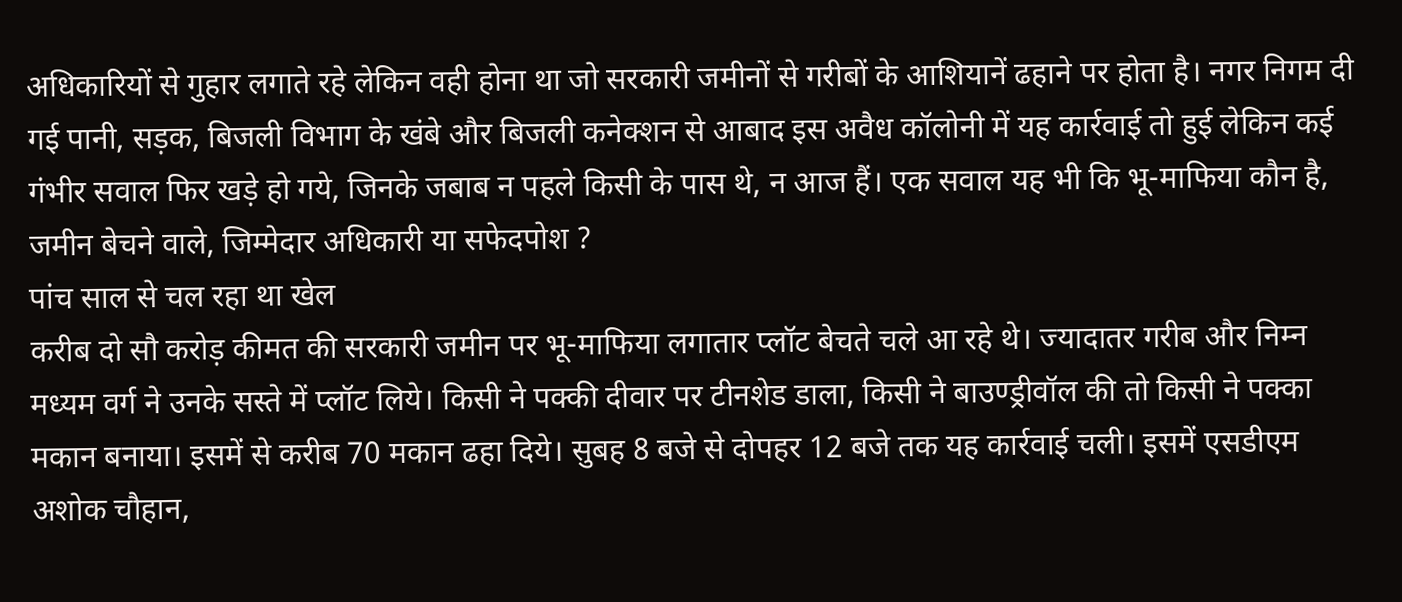अधिकारियों से गुहार लगाते रहे लेकिन वही होना था जो सरकारी जमीनों से गरीबों के आशियानें ढहाने पर होता है। नगर निगम दी गई पानी, सड़क, बिजली विभाग के खंबे और बिजली कनेक्शन से आबाद इस अवैध कॉलोनी में यह कार्रवाई तो हुई लेकिन कई गंभीर सवाल फिर खड़े हो गये, जिनके जबाब न पहले किसी के पास थे, न आज हैं। एक सवाल यह भी कि भू-माफिया कौन है, जमीन बेचने वाले, जिम्मेदार अधिकारी या सफेदपोश ?
पांच साल से चल रहा था खेल
करीब दो सौ करोड़ कीमत की सरकारी जमीन पर भू-माफिया लगातार प्लॉट बेचते चले आ रहे थे। ज्यादातर गरीब और निम्न मध्यम वर्ग ने उनके सस्ते में प्लॉट लिये। किसी ने पक्की दीवार पर टीनशेड डाला, किसी ने बाउण्ड्रीवॉल की तो किसी ने पक्का मकान बनाया। इसमें से करीब 70 मकान ढहा दिये। सुबह 8 बजे से दोपहर 12 बजे तक यह कार्रवाई चली। इसमें एसडीएम अशोक चौहान,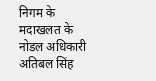निगम के मदाखलत के नोडल अधिकारी अतिबल सिंह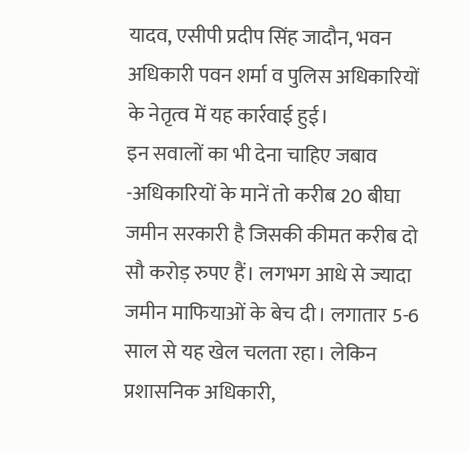यादव, एसीपी प्रदीप सिंह जादौन, भवन अधिकारी पवन शर्मा व पुलिस अधिकारियों के नेतृत्व में यह कार्रवाई हुई।
इन सवालों का भी देना चाहिए जबाव
-अधिकारियों के मानें तो करीब 20 बीघा जमीन सरकारी है जिसकी कीमत करीब दो सौ करोड़ रुपए हैं। लगभग आधे से ज्यादा जमीन माफियाओं के बेच दी। लगातार 5-6 साल से यह खेल चलता रहा। लेकिन प्रशासनिक अधिकारी,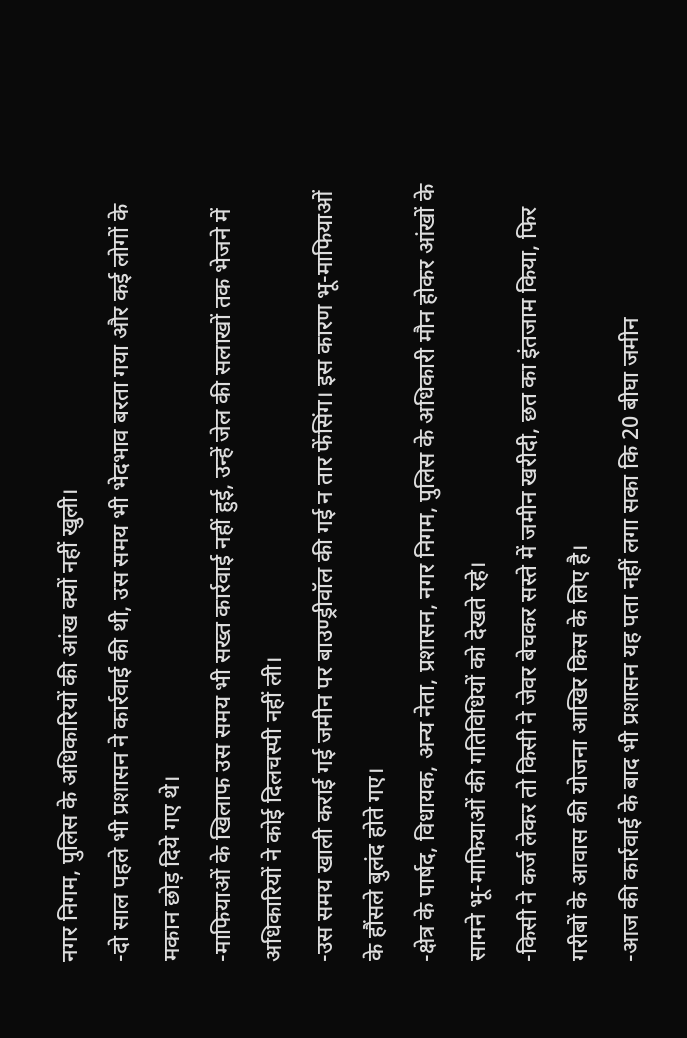नगर निगम, पुलिस के अधिकारियों की आंख क्यों नहीं खुली।
-दो साल पहले भी प्रशासन ने कार्रवाई की थी, उस समय भी भेदभाव बरता गया और कई लोगों के मकान छोड़ दिये गए थे।
-माफियाओं के खिलाफ उस समय भी सख्त कार्रवाई नहीं हुई, उन्हें जेल की सलाखों तक भेजने में अधिकारियों ने कोई दिलचस्पी नहीं ली।
-उस समय खाली कराई गई जमीन पर बाउण्ड्रीवॉल की गई न तार फेंसिंग। इस कारण भू-माफियाओं के हौंसले बुलंद होते गए।
-क्षेत्र के पार्षद, विधायक, अन्य नेता, प्रशासन, नगर निगम, पुलिस के अधिकारी मौन होकर आंखों के सामने भू-माफियाओं की गतिविधियों को देखते रहे।
-किसी ने कर्ज लेकर तो किसी ने जेवर बेचकर सस्ते में जमीन खरीदी, छत का इंतजाम किया, फिर गरीबों के आवास की योजना आखिर किस के लिए है।
-आज की कार्रवाई के बाद भी प्रशासन यह पता नहीं लगा सका कि 20 बीघा जमीन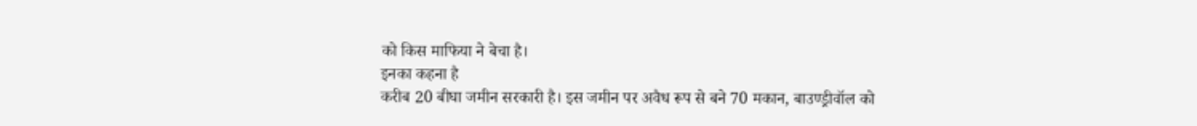को किस माफिया ने बेचा है।
इनका कहना है
करीब 20 बीघा जमीन सरकारी है। इस जमीन पर अवैध रूप से बने 70 मकान, बाउण्ड्रीवॉल को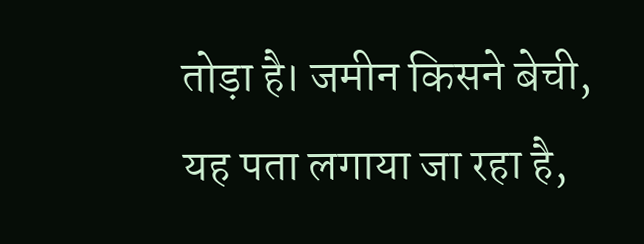तोड़ा है। जमीन किसने बेची, यह पता लगाया जा रहा है,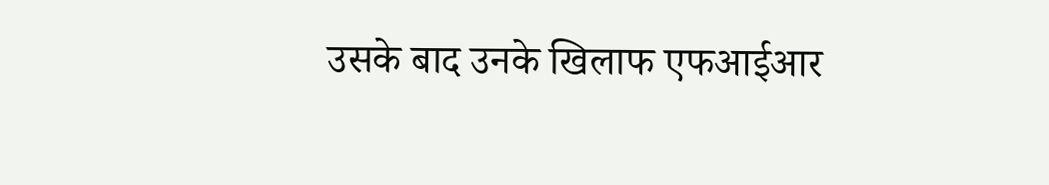उसके बाद उनके खिलाफ एफआईआर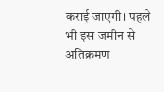कराई जाएगी। पहले भी इस जमीन से अतिक्रमण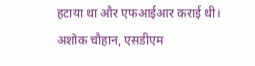हटाया था और एफआईआर कराई थी।
अशोक चौहान, एसडीएम